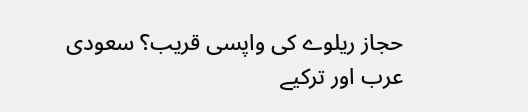حجاز ریلوے کی واپسی قریب؟ سعودی عرب اور ترکیے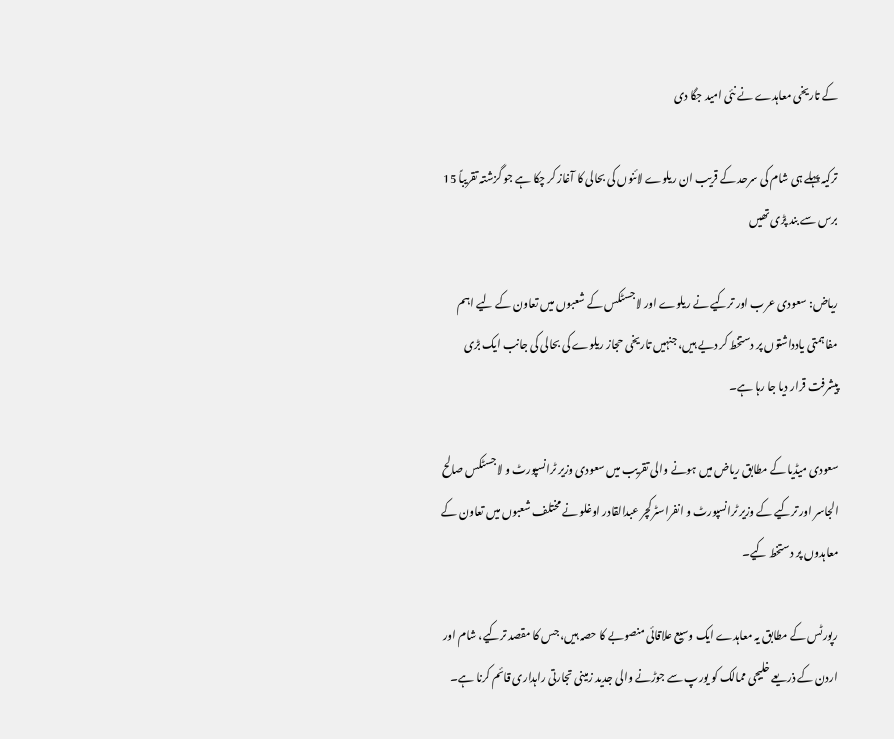کے تاریخی معاہدے نے نئی امید جگا دی

ترکیہ پہلے ہی شام کی سرحد کے قریب ان ریلوے لائنوں کی بحالی کا آغاز کر چکا ہے جو گزشتہ تقریباً 15 برس سے بند پڑی تھیں

ریاض: سعودی عرب اور ترکیے نے ریلوے اور لاجسٹکس کے شعبوں میں تعاون کے لیے اہم مفاہمتی یادداشتوں پر دستخط کر دیے ہیں، جنہیں تاریخی حجاز ریلوے کی بحالی کی جانب ایک بڑی پیشرفت قرار دیا جا رہا ہے۔

سعودی میڈیا کے مطابق ریاض میں ہونے والی تقریب میں سعودی وزیر ٹرانسپورٹ و لاجسٹکس صالح الجاسر اور ترکیے کے وزیر ٹرانسپورٹ و انفراسٹرکچر عبدالقادر اوغلو نے مختلف شعبوں میں تعاون کے معاہدوں پر دستخط کیے۔

رپورٹس کے مطابق یہ معاہدے ایک وسیع علاقائی منصوبے کا حصہ ہیں، جس کا مقصد ترکیے، شام اور اردن کے ذریعے خلیجی ممالک کو یورپ سے جوڑنے والی جدید زمینی تجارتی راہداری قائم کرنا ہے۔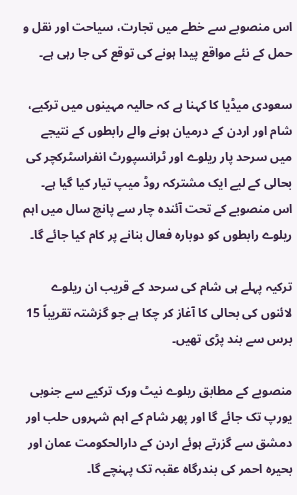اس منصوبے سے خطے میں تجارت، سیاحت اور نقل و حمل کے نئے مواقع پیدا ہونے کی توقع کی جا رہی ہے۔

سعودی میڈیا کا کہنا ہے کہ حالیہ مہینوں میں ترکیے، شام اور اردن کے درمیان ہونے والے رابطوں کے نتیجے میں سرحد پار ریلوے اور ٹرانسپورٹ انفراسٹرکچر کی بحالی کے لیے ایک مشترکہ روڈ میپ تیار کیا گیا ہے۔ اس منصوبے کے تحت آئندہ چار سے پانچ سال میں اہم ریلوے رابطوں کو دوبارہ فعال بنانے پر کام کیا جائے گا۔

ترکیہ پہلے ہی شام کی سرحد کے قریب ان ریلوے لائنوں کی بحالی کا آغاز کر چکا ہے جو گزشتہ تقریباً 15 برس سے بند پڑی تھیں۔

منصوبے کے مطابق ریلوے نیٹ ورک ترکیے سے جنوبی یورپ تک جائے گا اور پھر شام کے اہم شہروں حلب اور دمشق سے گزرتے ہوئے اردن کے دارالحکومت عمان اور بحیرہ احمر کی بندرگاہ عقبہ تک پہنچے گا۔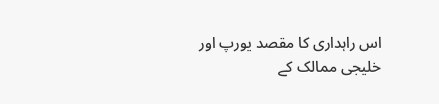اس راہداری کا مقصد یورپ اور خلیجی ممالک کے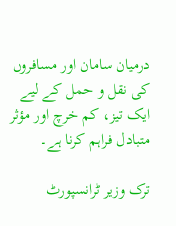درمیان سامان اور مسافروں کی نقل و حمل کے لیے ایک تیز، کم خرچ اور مؤثر متبادل فراہم کرنا ہے۔

ترک وزیر ٹرانسپورٹ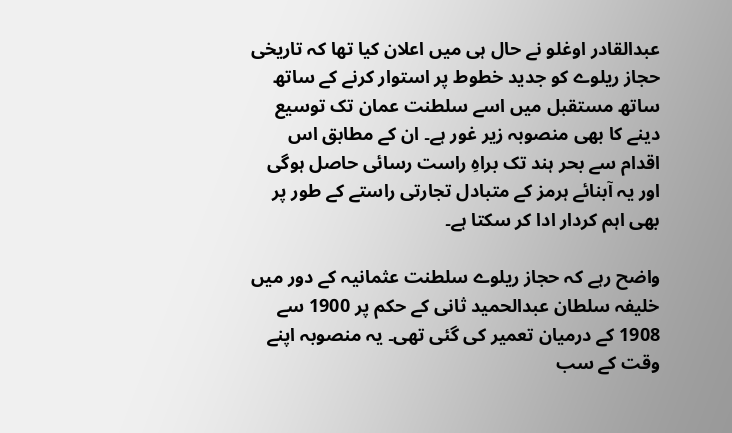عبدالقادر اوغلو نے حال ہی میں اعلان کیا تھا کہ تاریخی حجاز ریلوے کو جدید خطوط پر استوار کرنے کے ساتھ ساتھ مستقبل میں اسے سلطنت عمان تک توسیع دینے کا بھی منصوبہ زیر غور ہے۔ ان کے مطابق اس اقدام سے بحر ہند تک براہِ راست رسائی حاصل ہوگی اور یہ آبنائے ہرمز کے متبادل تجارتی راستے کے طور پر بھی اہم کردار ادا کر سکتا ہے۔

واضح رہے کہ حجاز ریلوے سلطنت عثمانیہ کے دور میں خلیفہ سلطان عبدالحمید ثانی کے حکم پر 1900 سے 1908 کے درمیان تعمیر کی گئی تھی۔ یہ منصوبہ اپنے وقت کے سب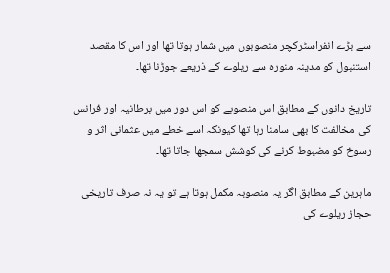سے بڑے انفراسٹرکچر منصوبوں میں شمار ہوتا تھا اور اس کا مقصد استنبول کو مدینہ منورہ سے ریلوے کے ذریعے جوڑنا تھا۔

تاریخ دانوں کے مطابق اس منصوبے کو اس دور میں برطانیہ اور فرانس کی مخالفت کا بھی سامنا رہا تھا کیونکہ اسے خطے میں عثمانی اثر و رسوخ کو مضبوط کرنے کی کوشش سمجھا جاتا تھا۔

ماہرین کے مطابق اگر یہ منصوبہ مکمل ہوتا ہے تو یہ نہ صرف تاریخی حجاز ریلوے کی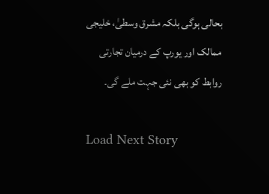بحالی ہوگی بلکہ مشرق وسطیٰ، خلیجی ممالک اور یورپ کے درمیان تجارتی روابط کو بھی نئی جہت ملے گی۔

Load Next Story